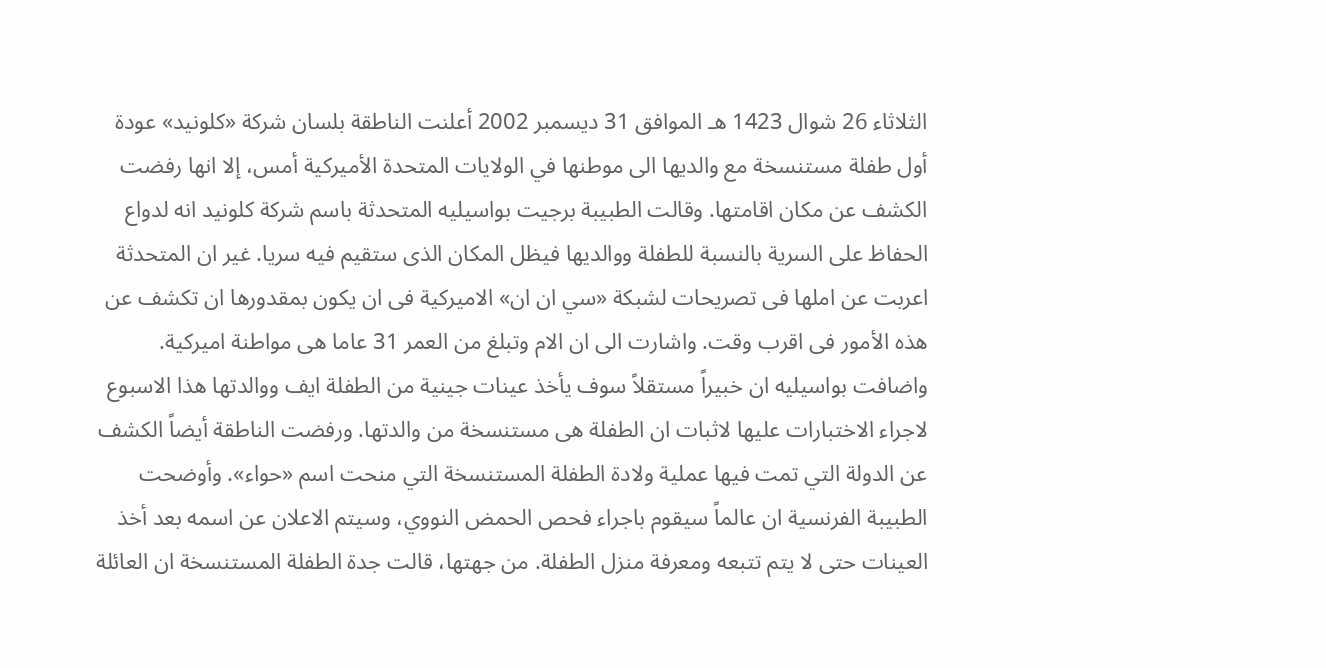الثلاثاء 26 شوال 1423 هـ الموافق 31 ديسمبر 2002 أعلنت الناطقة بلسان شركة «كلونيد» عودة أول طفلة مستنسخة مع والديها الى موطنها في الولايات المتحدة الأميركية أمس، إلا انها رفضت الكشف عن مكان اقامتها. وقالت الطبيبة برجيت بواسيليه المتحدثة باسم شركة كلونيد انه لدواع الحفاظ على السرية بالنسبة للطفلة ووالديها فيظل المكان الذى ستقيم فيه سريا. غير ان المتحدثة اعربت عن املها فى تصريحات لشبكة «سي ان ان» الاميركية فى ان يكون بمقدورها ان تكشف عن هذه الأمور فى اقرب وقت. واشارت الى ان الام وتبلغ من العمر 31 عاما هى مواطنة اميركية. واضافت بواسيليه ان خبيراً مستقلاً سوف يأخذ عينات جينية من الطفلة ايف ووالدتها هذا الاسبوع لاجراء الاختبارات عليها لاثبات ان الطفلة هى مستنسخة من والدتها. ورفضت الناطقة أيضاً الكشف عن الدولة التي تمت فيها عملية ولادة الطفلة المستنسخة التي منحت اسم «حواء». وأوضحت الطبيبة الفرنسية ان عالماً سيقوم باجراء فحص الحمض النووي، وسيتم الاعلان عن اسمه بعد أخذ العينات حتى لا يتم تتبعه ومعرفة منزل الطفلة. من جهتها، قالت جدة الطفلة المستنسخة ان العائلة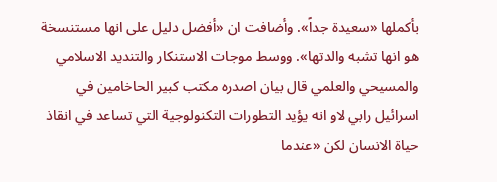بأكملها «سعيدة جداً». وأضافت ان «أفضل دليل على انها مستنسخة هو انها تشبه والدتها». ووسط موجات الاستنكار والتنديد الاسلامي والمسيحي والعلمي قال بيان اصدره مكتب كبير الحاخامين في اسرائيل رابي لاو انه يؤيد التطورات التكنولوجية التي تساعد في انقاذ حياة الانسان لكن «عندما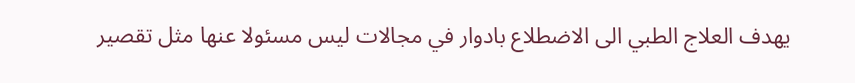يهدف العلاج الطبي الى الاضطلاع بادوار في مجالات ليس مسئولا عنها مثل تقصير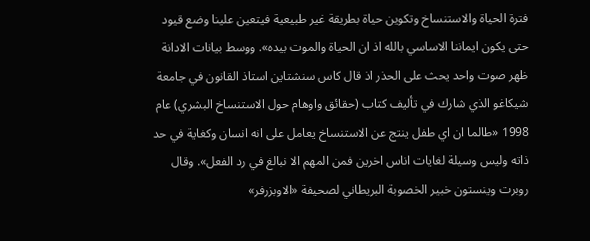فترة الحياة والاستنساخ وتكوين حياة بطريقة غير طبيعية فيتعين علينا وضع قيود حتى يكون ايماننا الاساسي بالله اذ ان الحياة والموت بيده». ووسط بيانات الادانة ظهر صوت واحد يحث على الحذر اذ قال كاس سنشتاين استاذ القانون في جامعة شيكاغو الذي شارك في تأليف كتاب (حقائق واوهام حول الاستنساخ البشري) عام 1998 «طالما ان اي طفل ينتج عن الاستنساخ يعامل على انه انسان وكغاية في حد ذاته وليس وسيلة لغايات اناس اخرين فمن المهم الا نبالغ في رد الفعل». وقال روبرت وينستون خبير الخصوبة البريطاني لصحيفة «الاوبزرفر»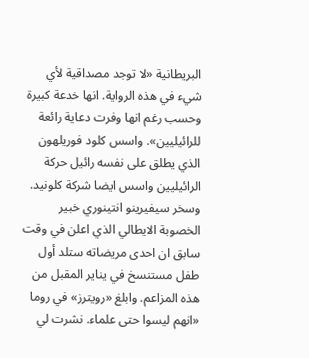البريطانية «لا توجد مصداقية لأي شيء في هذه الرواية. انها خدعة كبيرة وحسب رغم انها وفرت دعاية رائعة للرائيليين». واسس كلود فوريلهون الذي يطلق على نفسه رائيل حركة الرائيليين واسس ايضا شركة كلونيد. وسخر سيفيرينو انتينوري خبير الخصوبة الايطالي الذي اعلن في وقت سابق ان احدى مريضاته ستلد أول طفل مستنسخ في يناير المقبل من هذه المزاعم. وابلغ «رويترز» في روما «انهم ليسوا حتى علماء. نشرت لي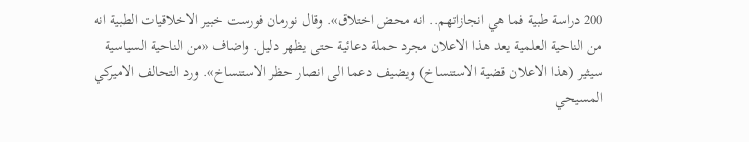200 دراسة طبية فما هي انجازاتهم.. انه محض اختلاق». وقال نورمان فورست خبير الاخلاقيات الطبية انه من الناحية العلمية يعد هذا الاعلان مجرد حملة دعائية حتى يظهر دليل. واضاف «من الناحية السياسية سيثير (هذا الاعلان قضية الاستنساخ) ويضيف دعما الى انصار حظر الاستنساخ». ورد التحالف الاميركي المسيحي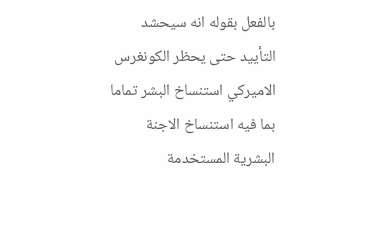بالفعل بقوله انه سيحشد التأييد حتى يحظر الكونغرس الاميركي استنساخ البشر تماما بما فيه استنساخ الاجنة البشرية المستخدمة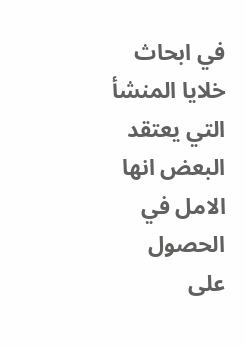في ابحاث خلايا المنشأ التي يعتقد البعض انها الامل في الحصول على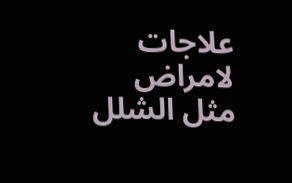علاجات لامراض مثل الشلل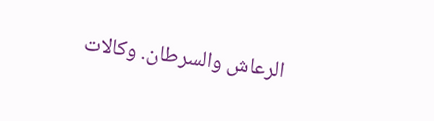الرعاش والسرطان. وكالات